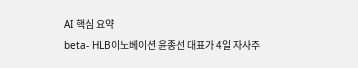AI 핵심 요약
beta- HLB이노베이션 윤종선 대표가 4일 자사주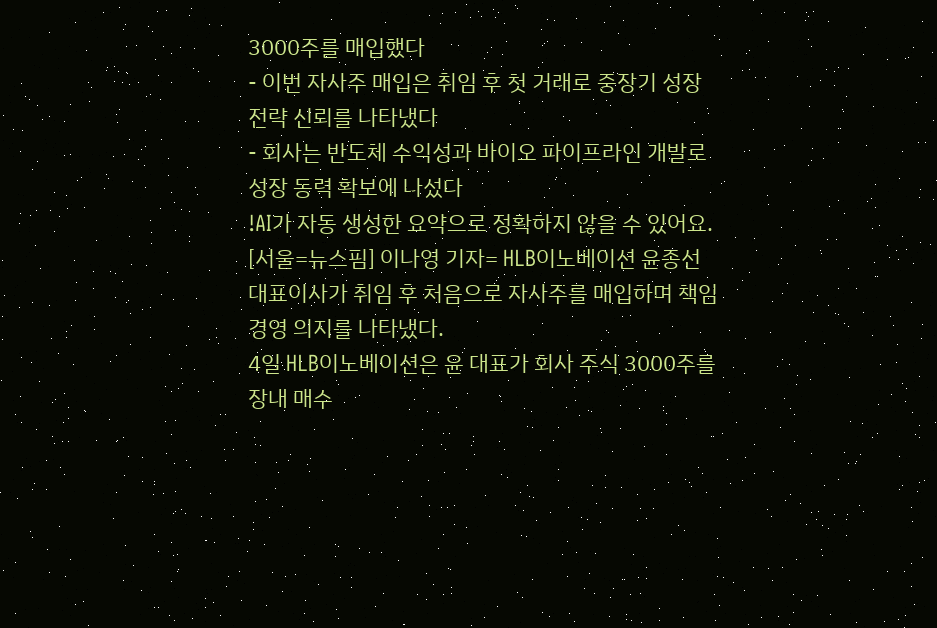3000주를 매입했다
- 이번 자사주 매입은 취임 후 첫 거래로 중장기 성장 전략 신뢰를 나타냈다
- 회사는 반도체 수익성과 바이오 파이프라인 개발로 성장 동력 확보에 나섰다
!AI가 자동 생성한 요약으로 정확하지 않을 수 있어요.
[서울=뉴스핌] 이나영 기자= HLB이노베이션 윤종선 대표이사가 취임 후 처음으로 자사주를 매입하며 책임경영 의지를 나타냈다.
4일 HLB이노베이션은 윤 대표가 회사 주식 3000주를 장내 매수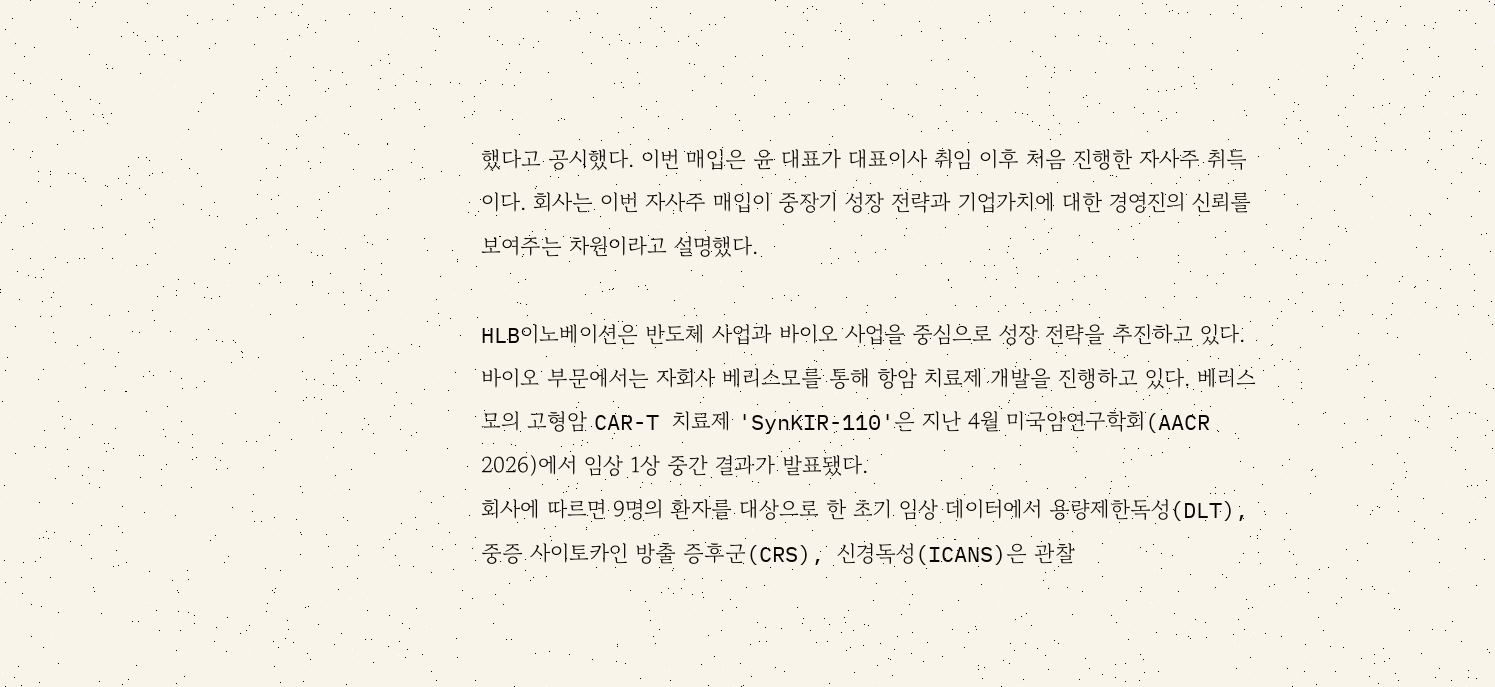했다고 공시했다. 이번 매입은 윤 대표가 대표이사 취임 이후 처음 진행한 자사주 취득이다. 회사는 이번 자사주 매입이 중장기 성장 전략과 기업가치에 대한 경영진의 신뢰를 보여주는 차원이라고 설명했다.

HLB이노베이션은 반도체 사업과 바이오 사업을 중심으로 성장 전략을 추진하고 있다. 바이오 부문에서는 자회사 베리스모를 통해 항암 치료제 개발을 진행하고 있다. 베리스모의 고형암 CAR-T 치료제 'SynKIR-110'은 지난 4월 미국암연구학회(AACR 2026)에서 임상 1상 중간 결과가 발표됐다.
회사에 따르면 9명의 환자를 대상으로 한 초기 임상 데이터에서 용량제한독성(DLT), 중증 사이토카인 방출 증후군(CRS), 신경독성(ICANS)은 관찰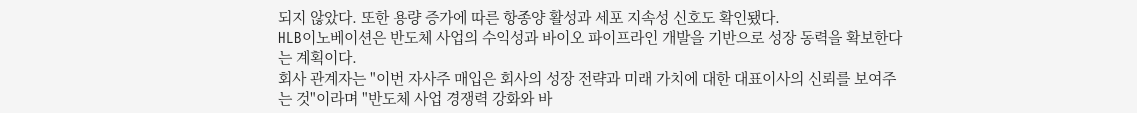되지 않았다. 또한 용량 증가에 따른 항종양 활성과 세포 지속성 신호도 확인됐다.
HLB이노베이션은 반도체 사업의 수익성과 바이오 파이프라인 개발을 기반으로 성장 동력을 확보한다는 계획이다.
회사 관계자는 "이번 자사주 매입은 회사의 성장 전략과 미래 가치에 대한 대표이사의 신뢰를 보여주는 것"이라며 "반도체 사업 경쟁력 강화와 바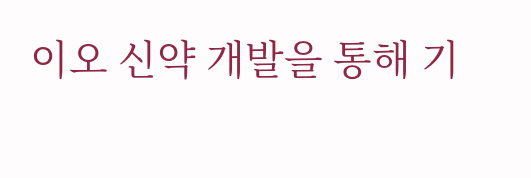이오 신약 개발을 통해 기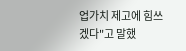업가치 제고에 힘쓰겠다"고 말했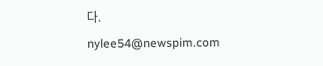다.
nylee54@newspim.com